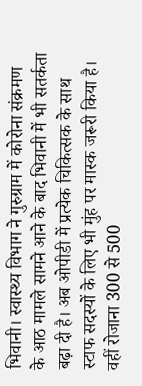भिवानी। स्वास्थ्य विभाग ने गुरुग्राम में कोरोना संक्रमण के आठ मामले सामने आने के बाद भिवानी में भी सतर्कता बढ़ा दी है। अब ओपीडी में प्रत्येक चिकित्सक के साथ स्टाफ सदस्यों के लिए भी मुंह पर मास्क जरूरी किया है। वहीं रोजाना 300 से 500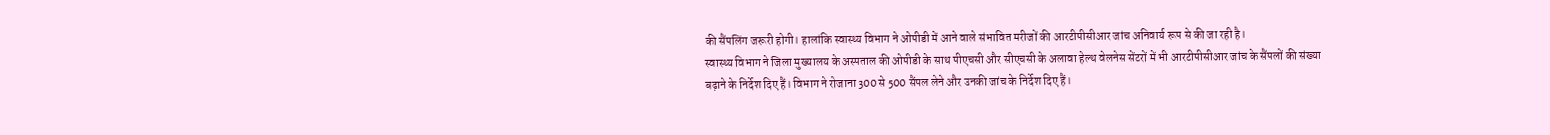की सैंपलिंग जरूरी होगी। हालांकि स्वास्थ्य विभाग ने ओपीडी में आने वाले संभावित मरीजों की आरटीपीसीआर जांच अनिवार्य रूप से की जा रही है।
स्वास्थ्य विभाग ने जिला मुख्यालय के अस्पताल की ओपीडी के साथ पीएचसी और सीएचसी के अलावा हेल्थ वेलनेस सेंटरों में भी आरटीपीसीआर जांच के सैंपलों की संख्या बढ़ाने के निर्देश दिए हैं। विभाग ने रोजाना 300 से 500 सैंपल लेने और उनकी जांच के निर्देश दिए हैं।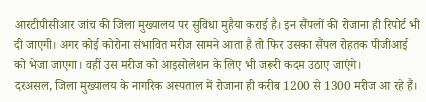आरटीपीसीआर जांच की जिला मुख्यालय पर सुविधा मुहैया कराई है। इन सैंपलों की रोजाना ही रिपोर्ट भी दी जाएगी। अगर कोई कोरोना संभावित मरीज सामने आता है तो फिर उसका सैंपल रोहतक पीजीआई को भेजा जाएगा। वहीं उस मरीज को आइसोलेशन के लिए भी जरूरी कदम उठाए जाएंगे।
दरअसल, जिला मुख्यालय के नागरिक अस्पताल में रोजाना ही करीब 1200 से 1300 मरीज आ रहे हैं।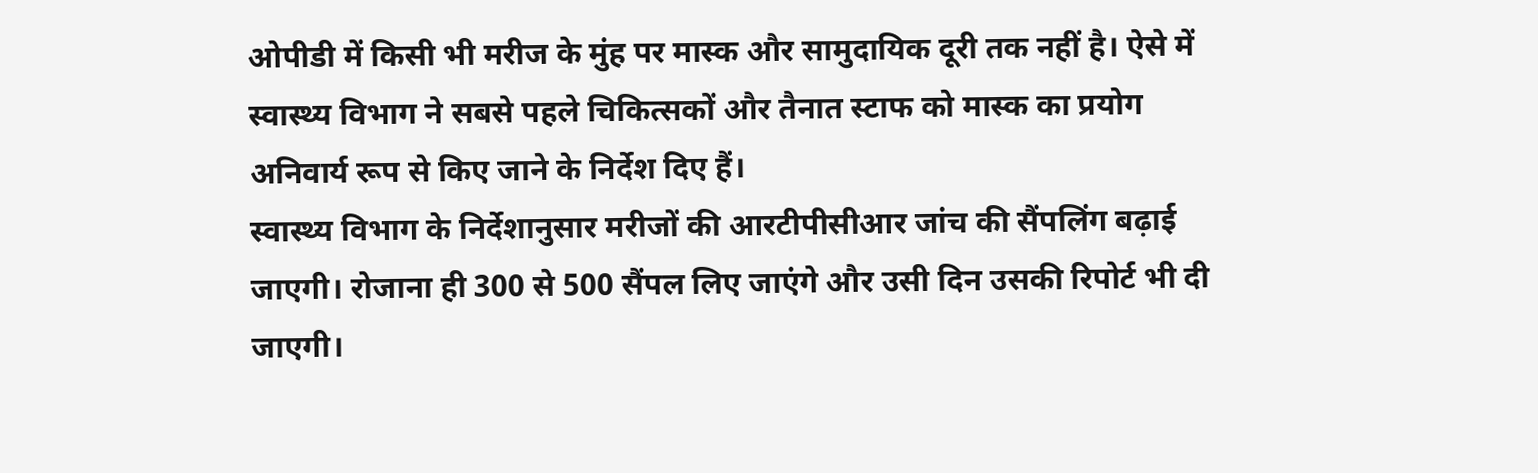ओपीडी में किसी भी मरीज के मुंह पर मास्क और सामुदायिक दूरी तक नहीं है। ऐसे में स्वास्थ्य विभाग ने सबसे पहले चिकित्सकों और तैनात स्टाफ को मास्क का प्रयोग अनिवार्य रूप से किए जाने के निर्देश दिए हैं।
स्वास्थ्य विभाग के निर्देशानुसार मरीजों की आरटीपीसीआर जांच की सैंपलिंग बढ़ाई जाएगी। रोजाना ही 300 से 500 सैंपल लिए जाएंगे और उसी दिन उसकी रिपोर्ट भी दी जाएगी।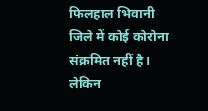फिलहाल भिवानी जिले में कोई कोरोना संक्रमित नहीं है। लेकिन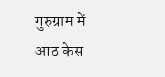गुरुग्राम में आठ केस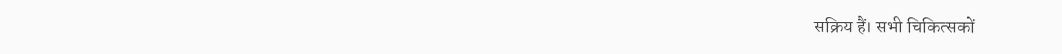सक्रिय हैं। सभी चिकित्सकों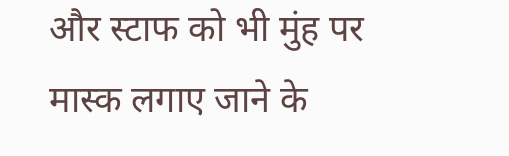और स्टाफ को भी मुंह पर मास्क लगाए जाने के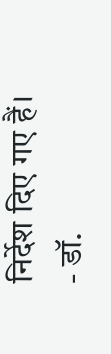निर्देश दिए गए हैं।
- डॉ.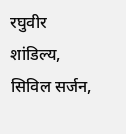रघुवीर शांडिल्य, सिविल सर्जन,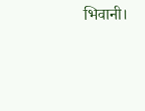भिवानी।